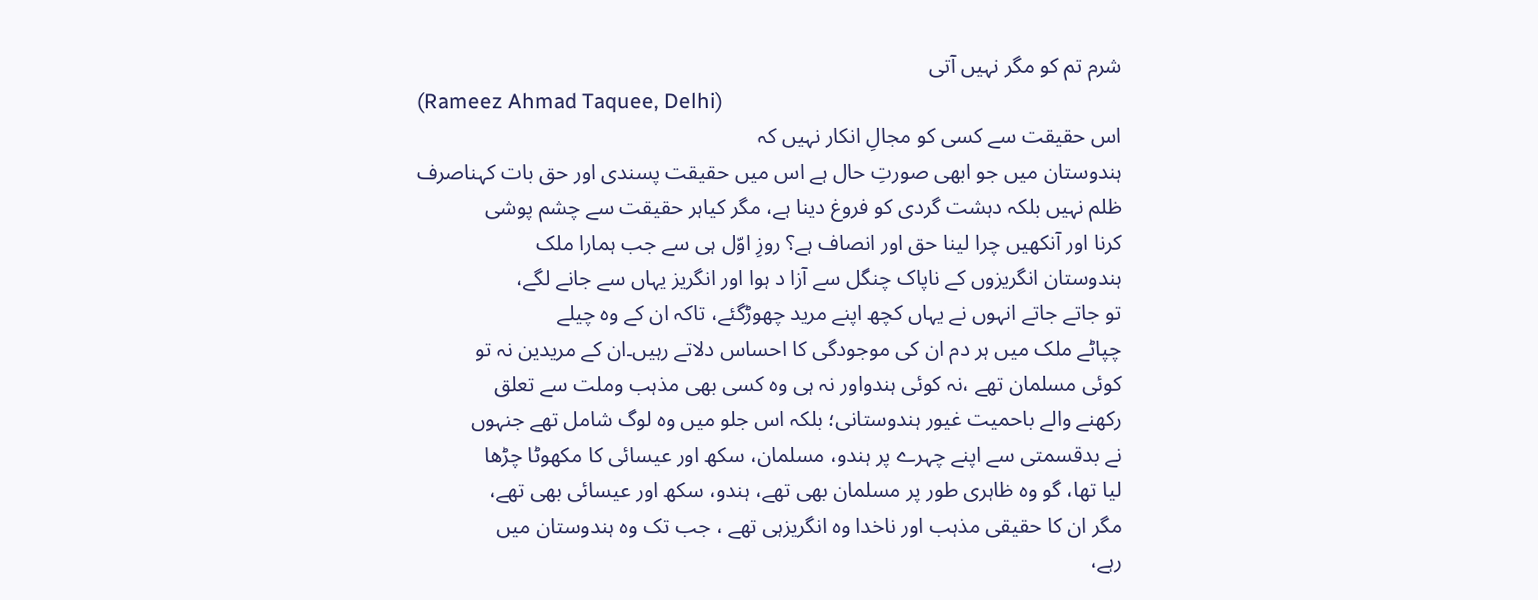شرم تم کو مگر نہیں آتی
(Rameez Ahmad Taquee, Delhi)
اس حقیقت سے کسی کو مجالِ انکار نہیں کہ
ہندوستان میں جو ابھی صورتِ حال ہے اس میں حقیقت پسندی اور حق بات کہناصرف
ظلم نہیں بلکہ دہشت گردی کو فروغ دینا ہے، مگر کیاہر حقیقت سے چشم پوشی
کرنا اور آنکھیں چرا لینا حق اور انصاف ہے؟ روزِ اوّل ہی سے جب ہمارا ملک
ہندوستان انگریزوں کے ناپاک چنگل سے آزا د ہوا اور انگریز یہاں سے جانے لگے،
تو جاتے جاتے انہوں نے یہاں کچھ اپنے مرید چھوڑگئے، تاکہ ان کے وہ چیلے
چپاٹے ملک میں ہر دم ان کی موجودگی کا احساس دلاتے رہیں۔ان کے مریدین نہ تو
کوئی مسلمان تھے ،نہ کوئی ہندواور نہ ہی وہ کسی بھی مذہب وملت سے تعلق
رکھنے والے باحمیت غیور ہندوستانی؛ بلکہ اس جلو میں وہ لوگ شامل تھے جنہوں
نے بدقسمتی سے اپنے چہرے پر ہندو، مسلمان، سکھ اور عیسائی کا مکھوٹا چڑھا
لیا تھا، گو وہ ظاہری طور پر مسلمان بھی تھے، ہندو، سکھ اور عیسائی بھی تھے،
مگر ان کا حقیقی مذہب اور ناخدا وہ انگریزہی تھے ، جب تک وہ ہندوستان میں
رہے،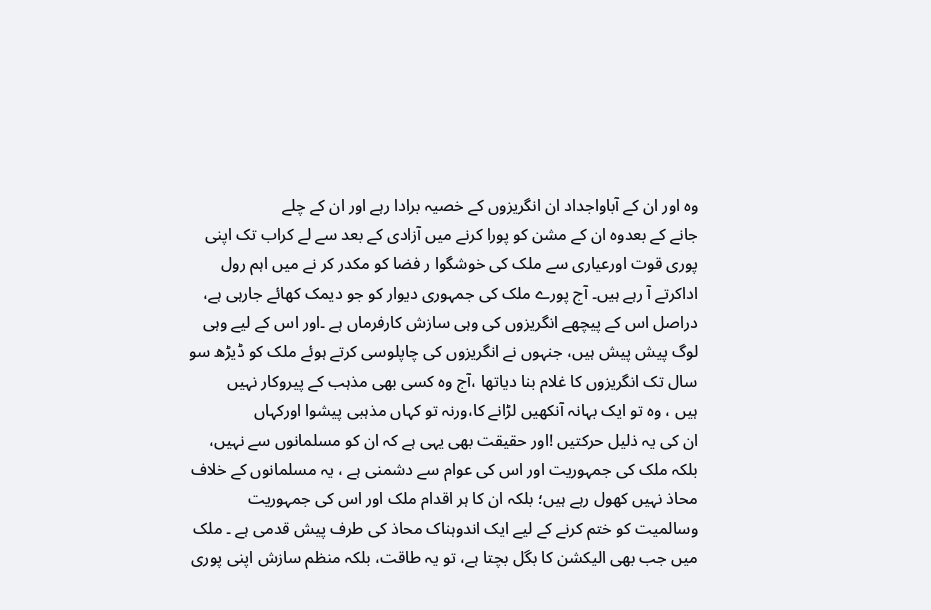وہ اور ان کے آباواجداد ان انگریزوں کے خصیہ برادا رہے اور ان کے چلے
جانے کے بعدوہ ان کے مشن کو پورا کرنے میں آزادی کے بعد سے لے کراب تک اپنی
پوری قوت اورعیاری سے ملک کی خوشگوا ر فضا کو مکدر کر نے میں اہم رول
اداکرتے آ رہے ہیں۔ آج پورے ملک کی جمہوری دیوار کو جو دیمک کھائے جارہی ہے،
دراصل اس کے پیچھے انگریزوں کی وہی سازش کارفرماں ہے ۔اور اس کے لیے وہی
لوگ پیش پیش ہیں، جنہوں نے انگریزوں کی چاپلوسی کرتے ہوئے ملک کو ڈیڑھ سو
سال تک انگریزوں کا غلام بنا دیاتھا ،آج وہ کسی بھی مذہب کے پیروکار نہیں
ہیں ، وہ تو ایک بہانہ آنکھیں لڑانے کا،ورنہ تو کہاں مذہبی پیشوا اورکہاں
ان کی یہ ذلیل حرکتیں !اور حقیقت بھی یہی ہے کہ ان کو مسلمانوں سے نہیں،
بلکہ ملک کی جمہوریت اور اس کی عوام سے دشمنی ہے ، یہ مسلمانوں کے خلاف
محاذ نہیں کھول رہے ہیں؛ بلکہ ان کا ہر اقدام ملک اور اس کی جمہوریت
وسالمیت کو ختم کرنے کے لیے ایک اندوہناک محاذ کی طرف پیش قدمی ہے ۔ ملک
میں جب بھی الیکشن کا بگل بچتا ہے، تو یہ طاقت، بلکہ منظم سازش اپنی پوری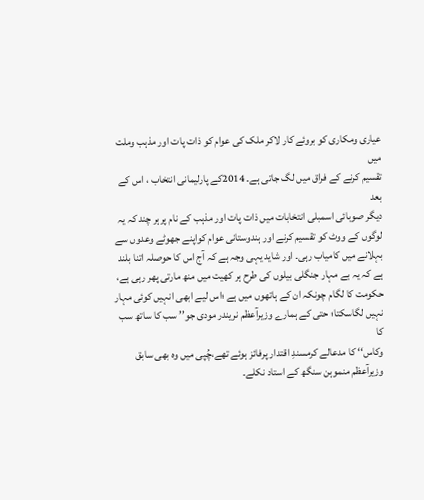عیاری ومکاری کو بروئے کار لاکر ملک کی عوام کو ذات پات اور مذہب وملت میں
تقسیم کرنے کے فراق میں لگ جاتی ہے۔ 2014کے پارلیمانی انتخاب ، اس کے بعد
دیگر صوبائی اسمبلی انتخابات میں ذات پات اور مذہب کے نام پرہر چند کہ یہ
لوگوں کے ووٹ کو تقسیم کرنے اور ہندوستانی عوام کواپنے جھوٹے وعدوں سے
بہلانے میں کامیاب رہی۔ اور شاید یہی وجہ ہے کہ آج اس کا حوصلہ اتنا بلند
ہے کہ یہ بے مہار جنگلی بیلوں کی طرح ہر کھیت میں منھ مارتی پھر رہی ہے،
حکومت کا لگام چونکہ ان کے ہاتھوں میں ہے ؛اس لیے ابھی انہیں کوئی مہار
نہیں لگاسکتا؛ حتی کے ہمارے وزیرآعظم نریندر مودی جو’’ سب کا ساتھ سب کا
وکاس‘‘ کا مدعالے کرمسندِ اقتدار پرفائز ہوئے تھے،چُپی میں وہ بھی سابق
وزیرآعظم منموہن سنگھ کے استاد نکلے۔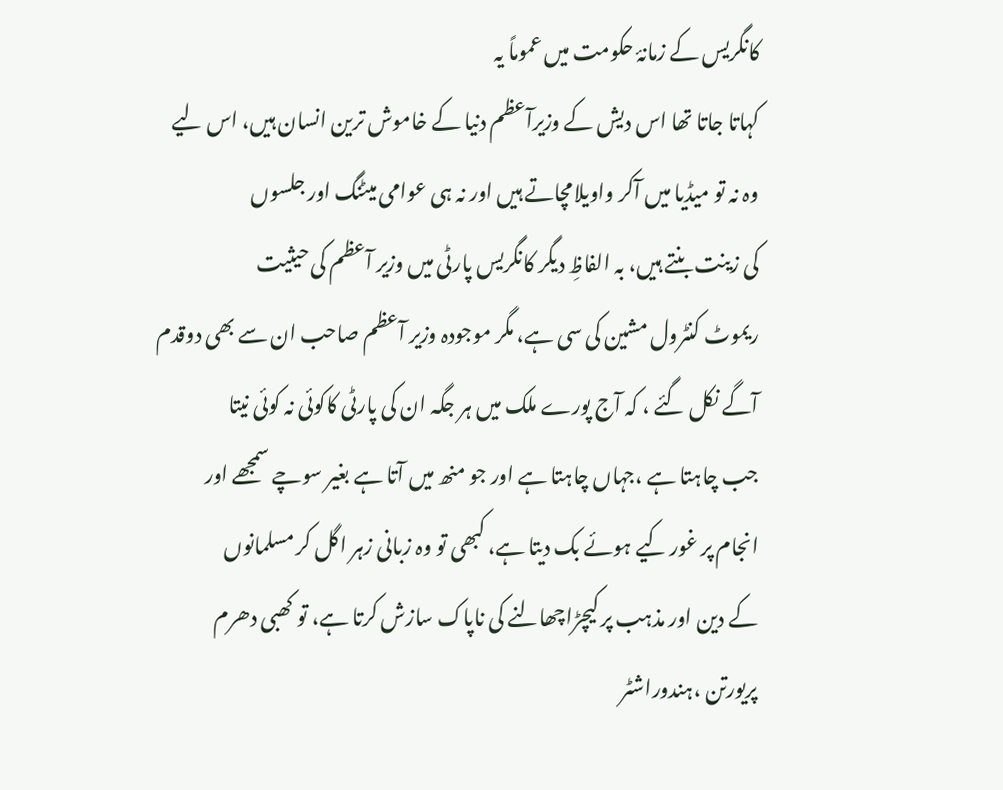کانگریس کے زمانۂ حکومت میں عموماً یہ
کہاتا جاتا تھا اس دیش کے وزیرآعظم دنیا کے خاموش ترین انسان ہیں، اس لیے
وہ نہ تو میڈیا میں آکر واویلامچاتے ہیں اور نہ ہی عوامی میٹنگ اور جلسوں
کی زینت بنتے ہیں، بہ الفاظِ دیگر کانگریس پارٹی میں وزیر آعظم کی حیثیت
ریموٹ کنٹرول مشین کی سی ہے، مگر موجودہ وزیر آعظم صاحب ان سے بھی دوقدم
آگے نکل گئے ، کہ آج پورے ملک میں ہر جگہ ان کی پارٹی کاکوئی نہ کوئی نیتا
جب چاہتا ہے ،جہاں چاہتا ہے اور جو منھ میں آتا ہے بغیر سوچے سمجھے اور
انجام پر غور کیے ہوئے بک دیتا ہے، کبھی تو وہ زبانی زہر اگل کر مسلمانوں
کے دین اور مذہب پر کیچڑاچھالنے کی ناپاک سازش کرتا ہے، تو کھبی دھرم
پریورتن ،ہندوراشٹر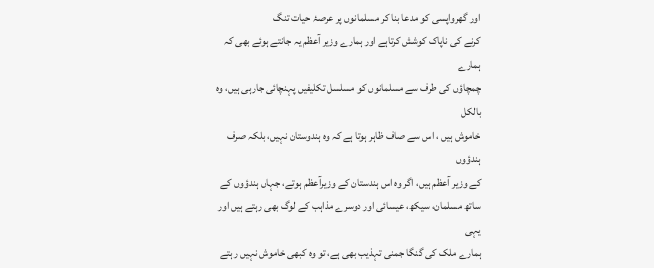اور گھرواپسی کو مدعا بنا کر مسلمانوں پر عرصۂ حیات تنگ
کرنے کی ناپاک کوشش کرتاہے اور ہمارے وزیر آعظم یہ جانتے ہوئے بھی کہ ہمارے
چمچاؤں کی طرف سے مسلمانوں کو مسلسل تکلیفیں پہنچائی جارہی ہیں، وہ بالکل
خاموش ہیں ، اس سے صاف ظاہر ہوتا ہے کہ وہ ہندوستان نہیں، بلکہ صرف ہندؤوں
کے وزیر آعظم ہیں، اگر وہ اس ہندستان کے وزیرآعظم ہوتے، جہاں ہندؤوں کے
ساتھ مسلمان، سیکھ، عیسائی اور دوسرے مذاہب کے لوگ بھی رہتے ہیں اور یہی
ہمارے ملک کی گنگا جمنی تہذیب بھی ہے، تو وہ کبھی خاموش نہیں رہتے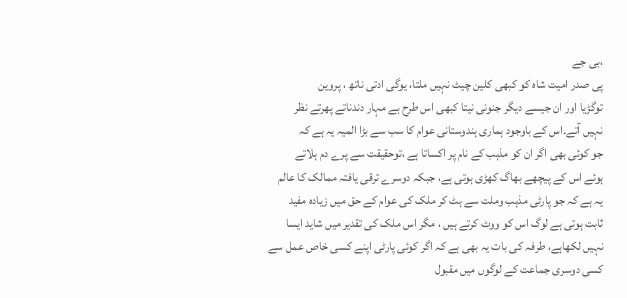،بی جے
پی صدر امیت شاہ کو کبھی کلین چیٹ نہیں ملتا، یوگی ادتی ناتھ ، پروین
توگڑیا اور ان جیسے دیگر جنونی نیتا کبھی اس طرح بے مہار دندناتے پھرتے نظر
نہیں آتے۔اس کے باوجود ہماری ہندوستانی عوام کا سب سے بڑا المیہ یہ ہے کہ
جو کوئی بھی اگر ان کو مذہب کے نام پر اکساتا ہے ،توحقیقت سے پرے دم ہلاتے
ہوئے اس کے پیچھے بھاگ کھڑی ہوتی ہے، جبکہ دوسرے ترقی یافتہ ممالک کا عالم
یہ ہے کہ جو پارٹی مذہب وملت سے ہٹ کر ملک کی عوام کے حق میں زیادہ مفید
ثابت ہوتی ہے لوگ اس کو ووٹ کرتے ہیں ، مگر اس ملک کی تقدیر میں شاید ایسا
نہیں لکھاہے، طرفہ کی بات یہ بھی ہے کہ اگر کوئی پارٹی اپنے کسی خاص عمل سے
کسی دوسری جماعت کے لوگوں میں مقبول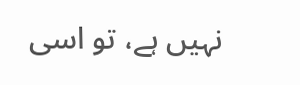نہیں ہے، تو اسی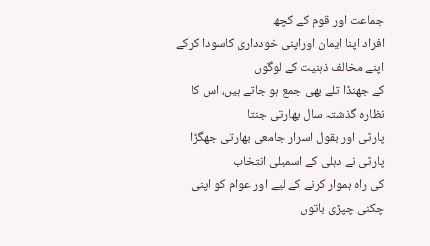جماعت اور قوم کے کچھ
افراد اپنا ایمان اوراپنی خودداری کاسودا کرکے اپنے مخالف ذہنیت کے لوگوں
کے جھنڈا تلے بھی جمع ہو جاتے ہیں، اس کا نظارہ گذشتہ سال بھارتی جنتا
پارٹی اور بقول اسرار جامعی بھارتی جھگڑا پارٹی نے دہلی کے اسمبلی انتخاب
کی راہ ہموار کرنے کے لیے اور عوام کو اپنی چکنی چپڑی باتوں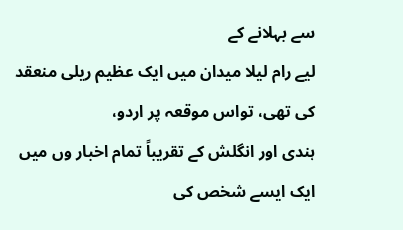سے بہلانے کے
لیے رام لیلا میدان میں ایک عظیم ریلی منعقد کی تھی، تواس موقعہ پر اردو،
ہندی اور انگلش کے تقریباً تمام اخبار وں میں ایک ایسے شخص کی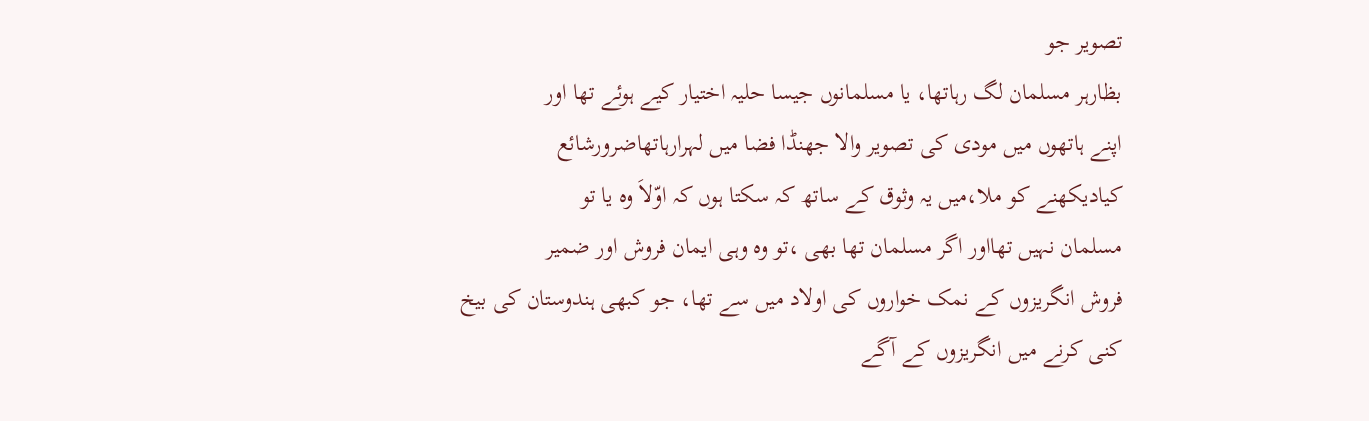تصویر جو
بظارہر مسلمان لگ رہاتھا، یا مسلمانوں جیسا حلیہ اختیار کیے ہوئے تھا اور
اپنے ہاتھوں میں مودی کی تصویر والا جھنڈا فضا میں لہرارہاتھاضرورشائع
کیادیکھنے کو ملا،میں یہ وثوق کے ساتھ کہ سکتا ہوں کہ اوّلاَ وہ یا تو
مسلمان نہیں تھااور اگر مسلمان تھا بھی ،تو وہ وہی ایمان فروش اور ضمیر
فروش انگریزوں کے نمک خواروں کی اولاد میں سے تھا، جو کبھی ہندوستان کی بیخ
کنی کرنے میں انگریزوں کے آگے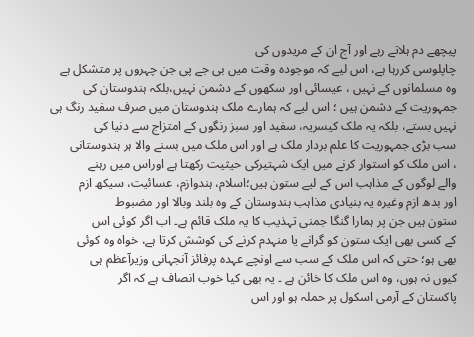پیچھے دم ہلاتے رہے اور آج ان کے مریدوں کی
چاپلوسی کررہا ہے، اس لیے کہ موجودہ وقت میں بی جے پی جن چہروں پر متشکل ہے
وہ مسلمانوں کے نہیں ، عیسائی اور سکھوں کے دشمن نہیں،بلکہ ہندوستان کی
جمہوریت کے دشمن ہیں ؛ اس لیے کہ ہمارے ملک ہندوستان میں صرف سفید رنگ ہی
نہیں بستے، بلکہ یہ ملک کیسریہ، سفید اور سبز رنگوں کے امتزاج سے دنیا کی
سب بڑی جمہوریت کا علم بردار ملک ہے اور اس ملک میں بسنے والا ہر ہندوستانی
، اس ملک کو استوار کرنے میں ایک شہتیرکی حیثیت رکھتا ہے اوراس میں رہنے
والے لوگوں کے مذاہب اس کے لیے ستون ہیں؛اسلام، ہندوازم، عسائیت، سیکھ ازم
اور بدھ ازم وغیرہ یہ بنیادی مذاہب ہندوستان کے وہ بلند وبالا اور مضبوط
ستون ہیں جن پر ہمارا گنگا جمنی تہذیب کا یہ ملک قائم ہے۔ اب اگر کوئی اس
کے کسی بھی ایک ستون کو گرانے یا منہدم کرنے کی کوشش کرتا ہے، خواہ وہ کوئی
بھی ہو؛ حتی کہ اس ملک کے سب سے اونچے عہدہ پرفائز آنجہانی وزیرآعظم ہی
کیوں نہ ہوں، وہ اس ملک کا خائن ہے ۔ یہ بھی کیا خوب انصاف ہے کہ اگر
پاکستان کے آرمی اسکول پر حملہ ہو اور اس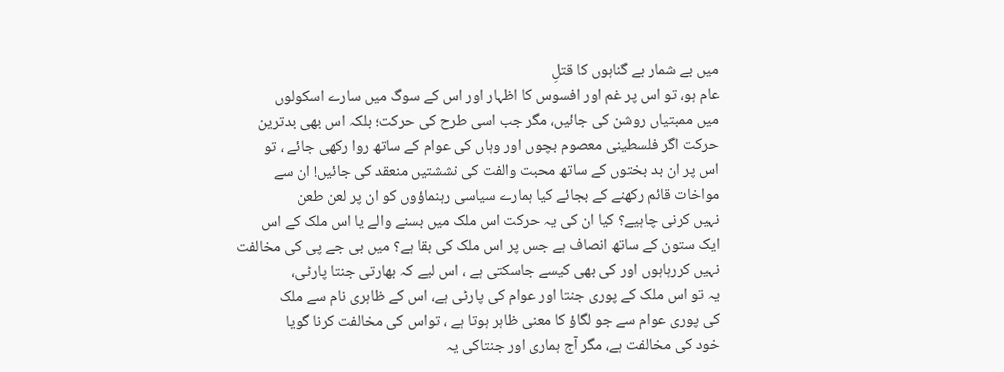میں بے شمار بے گناہوں کا قتلِ
عام ہو، تو اس پر غم اور افسوس کا اظہار اور اس کے سوگ میں سارے اسکولوں
میں ممبتیاں روشن کی جائیں، مگر جب اسی طرح کی حرکت؛ بلکہ اس بھی بدترین
حرکت اگر فلسطینی معصوم بچوں اور وہاں کی عوام کے ساتھ روا رکھی جائے ، تو
اس پر ان بد بختوں کے ساتھ محبت والفت کی نششتیں منعقد کی جائیں! ان سے
مواخات قائم رکھنے کے بجائے کیا ہمارے سیاسی رہنماؤوں کو ان پر لعن طعن
نہیں کرنی چاہیے؟ کیا ان کی یہ حرکت اس ملک میں بسنے والے یا اس ملک کے اس
ایک ستون کے ساتھ انصاف ہے جس پر اس ملک کی بقا ہے؟ میں بی جے پی کی مخالفت
نہیں کررہاہوں اور کی بھی کیسے جاسکتی ہے ، اس لیے کہ بھارتی جنتا پارٹی،
یہ تو اس ملک کے پوری جنتا اور عوام کی پارٹی ہے، اس کے ظاہری نام سے ملک
کی پوری عوام سے جو لگاؤ کا معنی ظاہر ہوتا ہے ، تواس کی مخالفت کرنا گویا
خود کی مخالفت ہے، مگر آج ہماری اور جنتاکی یہ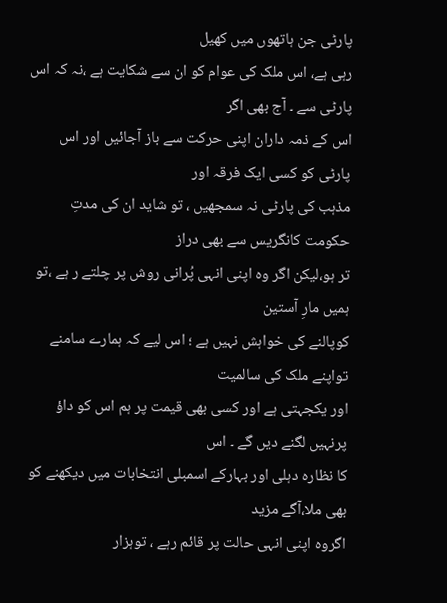پارٹی جن ہاتھوں میں کھیل
رہی ہے، اس ملک کی عوام کو ان سے شکایت ہے ،نہ کہ اس پارٹی سے ۔ آج بھی اگر
اس کے ذمہ داران اپنی حرکت سے باز آجائیں اور اس پارٹی کو کسی ایک فرقہ اور
مذہب کی پارٹی نہ سمجھیں ، تو شاید ان کی مدتِ حکومت کانگریس سے بھی دراز
تر ہو،لیکن اگر وہ اپنی انہی پُرانی روش پر چلتے ر ہے ،تو ہمیں مارِ آستین
کوپالنے کی خواہش نہیں ہے ؛ اس لیے کہ ہمارے سامنے تواپنے ملک کی سالمیت
اور یکجہتی ہے اور کسی بھی قیمت پر ہم اس کو داؤ پرنہیں لگنے دیں گے ۔ اس
کا نظارہ دہلی اور بہارکے اسمبلی انتخابات میں دیکھنے کو بھی ملا،آگے مزید
اگروہ اپنی انہی حالت پر قائم رہے ، توہزار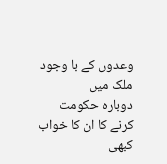وعدوں کے با وجود ملک میں
دوبارہ حکومت کرنے کا ان کا خواب کبھی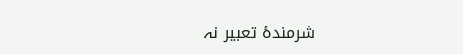شرمندۂ تعبیر نہ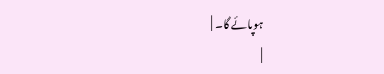ہوپائے گا۔ |
|